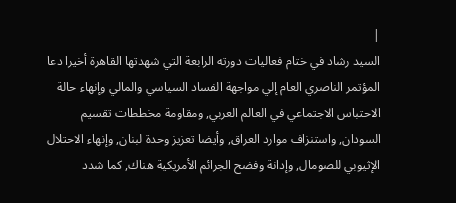|
السيد رشاد في ختام فعاليات دورته الرابعة التي شهدتها القاهرة أخيرا دعا المؤتمر الناصري العام إلي مواجهة الفساد السياسي والمالي وإنهاء حالة الاحتباس الاجتماعي في العالم العربي, ومقاومة مخططات تقسيم السودان, واستنزاف موارد العراق, وأيضا تعزيز وحدة لبنان, وإنهاء الاحتلال الإثيوبي للصومال, وإدانة وفضح الجرائم الأمريكية هناك, كما شدد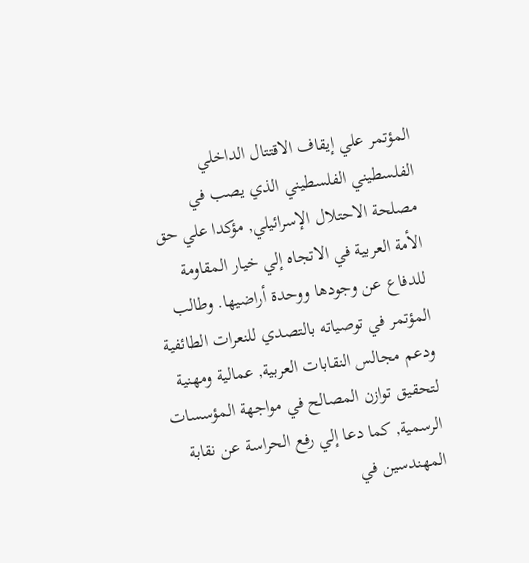المؤتمر علي إيقاف الاقتتال الداخلي الفلسطيني الفلسطيني الذي يصب في مصلحة الاحتلال الإسرائيلي, مؤكدا علي حق الأمة العربية في الاتجاه إلي خيار المقاومة للدفاع عن وجودها ووحدة أراضيها. وطالب المؤتمر في توصياته بالتصدي للنعرات الطائفية ودعم مجالس النقابات العربية, عمالية ومهنية لتحقيق توازن المصالح في مواجهة المؤسسات الرسمية, كما دعا إلي رفع الحراسة عن نقابة المهندسين في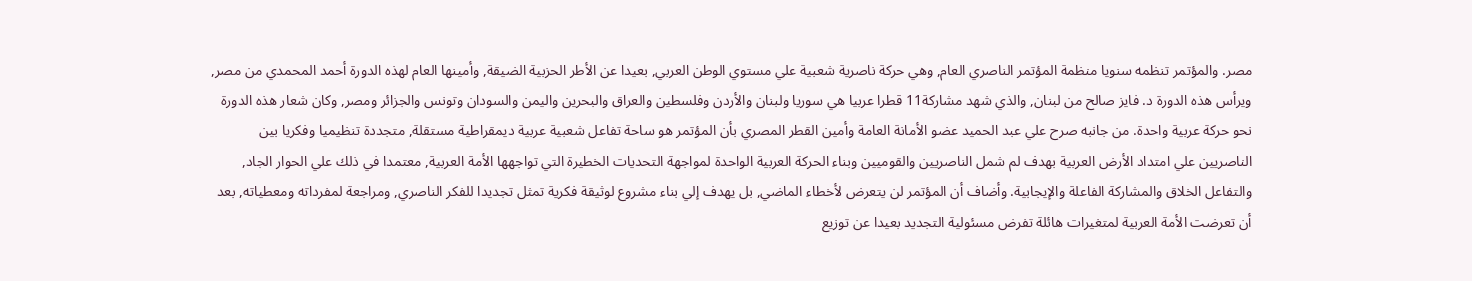مصر. والمؤتمر تنظمه سنويا منظمة المؤتمر الناصري العام, وهي حركة ناصرية شعبية علي مستوي الوطن العربي, بعيدا عن الأطر الحزبية الضيقة, وأمينها العام لهذه الدورة أحمد المحمدي من مصر, ويرأس هذه الدورة د. فايز صالح من لبنان, والذي شهد مشاركة11 قطرا عربيا هي سوريا ولبنان والأردن وفلسطين والعراق والبحرين واليمن والسودان وتونس والجزائر ومصر, وكان شعار هذه الدورة نحو حركة عربية واحدة. من جانبه صرح علي عبد الحميد عضو الأمانة العامة وأمين القطر المصري بأن المؤتمر هو ساحة تفاعل شعبية عربية ديمقراطية مستقلة, متجددة تنظيميا وفكريا بين الناصريين علي امتداد الأرض العربية بهدف لم شمل الناصريين والقوميين وبناء الحركة العربية الواحدة لمواجهة التحديات الخطيرة التي تواجهها الأمة العربية, معتمدا في ذلك علي الحوار الجاد, والتفاعل الخلاق والمشاركة الفاعلة والإيجابية. وأضاف أن المؤتمر لن يتعرض لأخطاء الماضي, بل يهدف إلي بناء مشروع لوثيقة فكرية تمثل تجديدا للفكر الناصري, ومراجعة لمفرداته ومعطياته, بعد أن تعرضت الأمة العربية لمتغيرات هائلة تفرض مسئولية التجديد بعيدا عن توزيع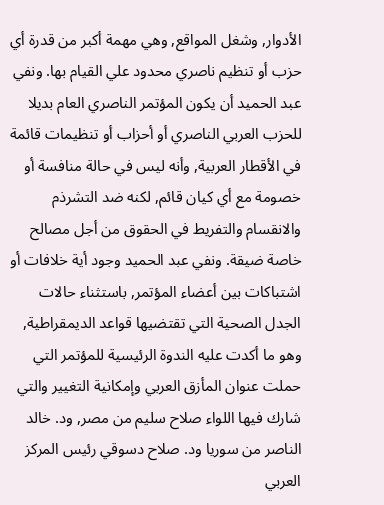الأدوار, وشغل المواقع, وهي مهمة أكبر من قدرة أي حزب أو تنظيم ناصري محدود علي القيام بها. ونفي عبد الحميد أن يكون المؤتمر الناصري العام بديلا للحزب العربي الناصري أو أحزاب أو تنظيمات قائمة في الأقطار العربية, وأنه ليس في حالة منافسة أو خصومة مع أي كيان قائم, لكنه ضد التشرذم والانقسام والتفريط في الحقوق من أجل مصالح خاصة ضيقة. ونفي عبد الحميد وجود أية خلافات أو اشتباكات بين أعضاء المؤتمر, باستثناء حالات الجدل الصحية التي تقتضيها قواعد الديمقراطية, وهو ما أكدت عليه الندوة الرئيسية للمؤتمر التي حملت عنوان المأزق العربي وإمكانية التغيير والتي شارك فيها اللواء صلاح سليم من مصر, ود. خالد الناصر من سوريا ود. صلاح دسوقي رئيس المركز العربي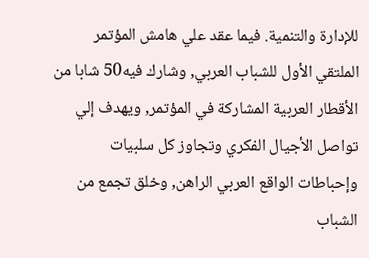للإدارة والتنمية. فيما عقد علي هامش المؤتمر الملتقي الأول للشباب العربي, وشارك فيه50 شابا من الأقطار العربية المشاركة في المؤتمر, ويهدف إلي تواصل الأجيال الفكري وتجاوز كل سلبيات وإحباطات الواقع العربي الراهن, وخلق تجمع من الشباب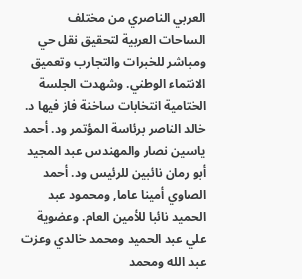العربي الناصري من مختلف الساحات العربية لتحقيق نقل حي ومباشر للخبرات والتجارب وتعميق الانتماء الوطني. وشهدت الجلسة الختامية انتخابات ساخنة فاز فيها د. خالد الناصر برئاسة المؤتمر ود. أحمد ياسين نصار والمهندس عبد المجيد أبو رمان نائبين للرئيس ود. أحمد الصاوي أمينا عاما, ومحمود عبد الحميد نائبا للأمين العام. وعضوية علي عبد الحميد ومحمد خالدي وعزت عبد الله ومحمد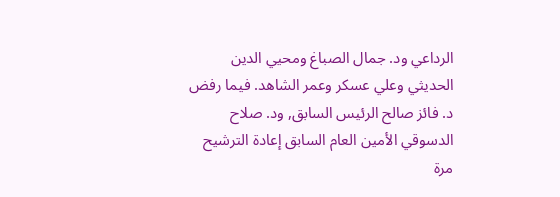الرداعي ود. جمال الصباغ ومحيي الدين الحديثي وعلي عسكر وعمر الشاهد. فيما رفض د. فائز صالح الرئيس السابق, ود. صلاح الدسوقي الأمين العام السابق إعادة الترشيح مرة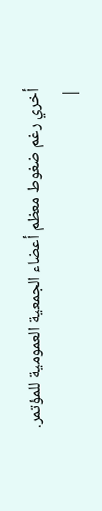أخري رغم ضغوط معظم أعضاء الجمعية العمومية للمؤتمر.
|